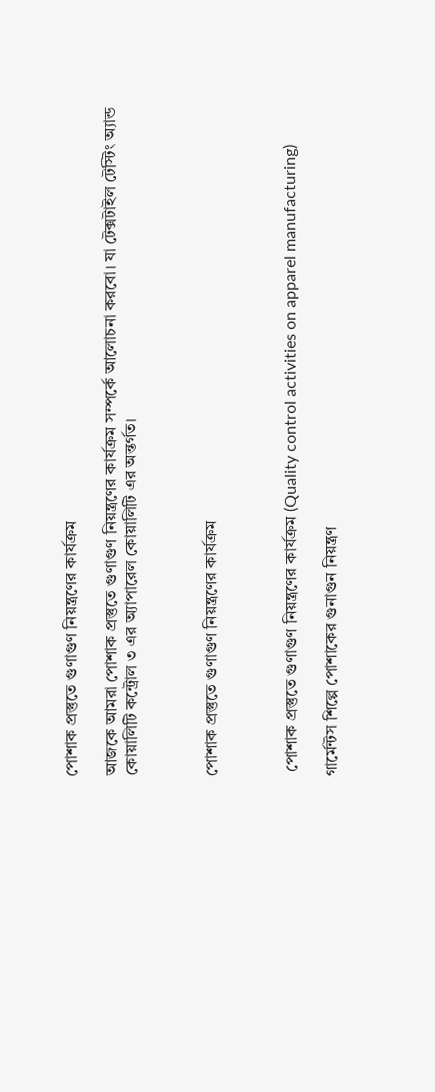পোশাক প্রস্তুতে গুণাগুণ নিয়ন্ত্রণের কার্যক্রম

আজকে আমরা পোশাক প্রস্তুতে গুণাগুণ নিয়ন্ত্রণের কার্যক্রম সম্পর্কে আলোচনা করবো। যা টেক্সটাইল টেস্টিং অ্যান্ড কোয়ালিটি কন্ট্রোল ৩ এর অ্যাপারেল কোয়ালিটি এর অন্তর্গত।



পোশাক প্রস্তুতে গুণাগুণ নিয়ন্ত্রণের কার্যক্রম



 পোশাক প্রস্তুতে গুণাগুণ নিয়ন্ত্রণের কার্যক্রম (Quality control activities on apparel manufacturing)

গার্মেন্টস শিল্পে পোশাকের গুনাগুন নিয়ন্ত্রণ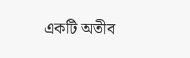একটি অতীব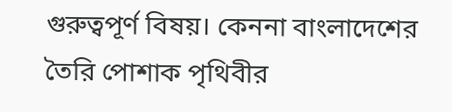গুরুত্বপূর্ণ বিষয়। কেননা বাংলাদেশের তৈরি পোশাক পৃথিবীর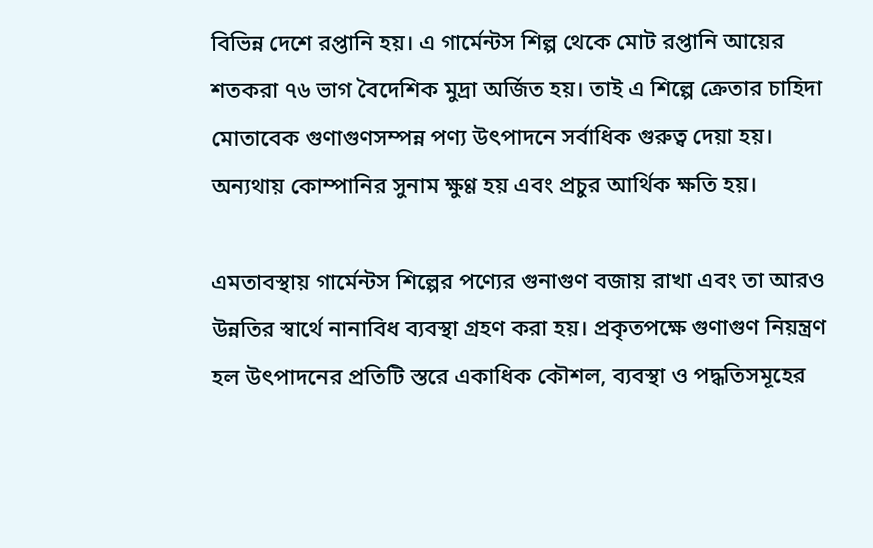বিভিন্ন দেশে রপ্তানি হয়। এ গার্মেন্টস শিল্প থেকে মোট রপ্তানি আয়ের শতকরা ৭৬ ভাগ বৈদেশিক মুদ্রা অর্জিত হয়। তাই এ শিল্পে ক্রেতার চাহিদা মোতাবেক গুণাগুণসম্পন্ন পণ্য উৎপাদনে সর্বাধিক গুরুত্ব দেয়া হয়। অন্যথায় কোম্পানির সুনাম ক্ষুণ্ণ হয় এবং প্রচুর আর্থিক ক্ষতি হয়।

এমতাবস্থায় গার্মেন্টস শিল্পের পণ্যের গুনাগুণ বজায় রাখা এবং তা আরও উন্নতির স্বার্থে নানাবিধ ব্যবস্থা গ্রহণ করা হয়। প্রকৃতপক্ষে গুণাগুণ নিয়ন্ত্রণ হল উৎপাদনের প্রতিটি স্তরে একাধিক কৌশল, ব্যবস্থা ও পদ্ধতিসমূহের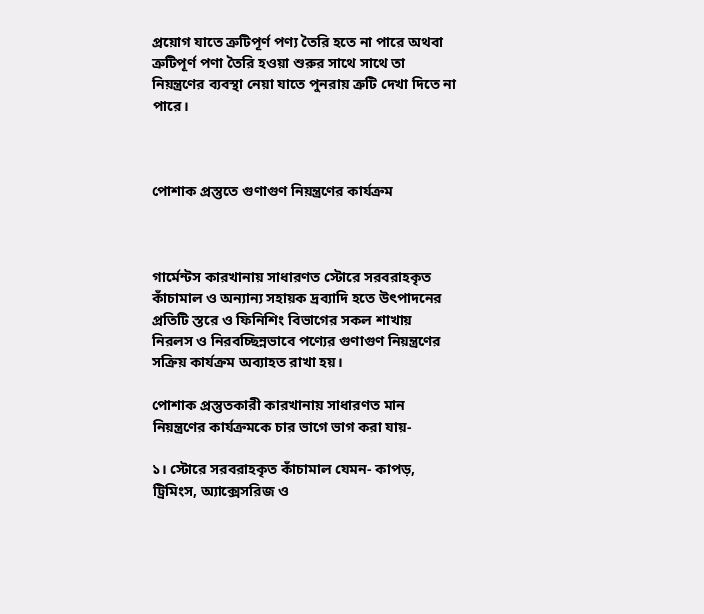প্রয়োগ যাতে ত্রুটিপূর্ণ পণ্য তৈরি হতে না পারে অথবা ত্রুটিপূর্ণ পণা তৈরি হওয়া শুরুর সাথে সাথে তা নিয়ন্ত্রণের ব্যবস্থা নেয়া যাতে পুনরায় ত্রুটি দেখা দিতে না পারে।



পোশাক প্রস্তুতে গুণাগুণ নিয়ন্ত্রণের কার্যক্রম



গার্মেন্টস কারখানায় সাধারণত স্টোরে সরবরাহকৃত কাঁচামাল ও অন্যান্য সহায়ক দ্রব্যাদি হতে উৎপাদনের প্রতিটি স্তরে ও ফিনিশিং বিভাগের সকল শাখায় নিরলস ও নিরবচ্ছিন্নভাবে পণ্যের গুণাগুণ নিয়ন্ত্রণের সক্রিয় কার্যক্রম অব্যাহত রাখা হয়।

পোশাক প্রস্তুতকারী কারখানায় সাধারণত মান নিয়ন্ত্রণের কার্যক্রমকে চার ভাগে ভাগ করা যায়-

১। স্টোরে সরবরাহকৃত কাঁচামাল যেমন- কাপড়, ট্রিমিংস, অ্যাক্সেসরিজ ও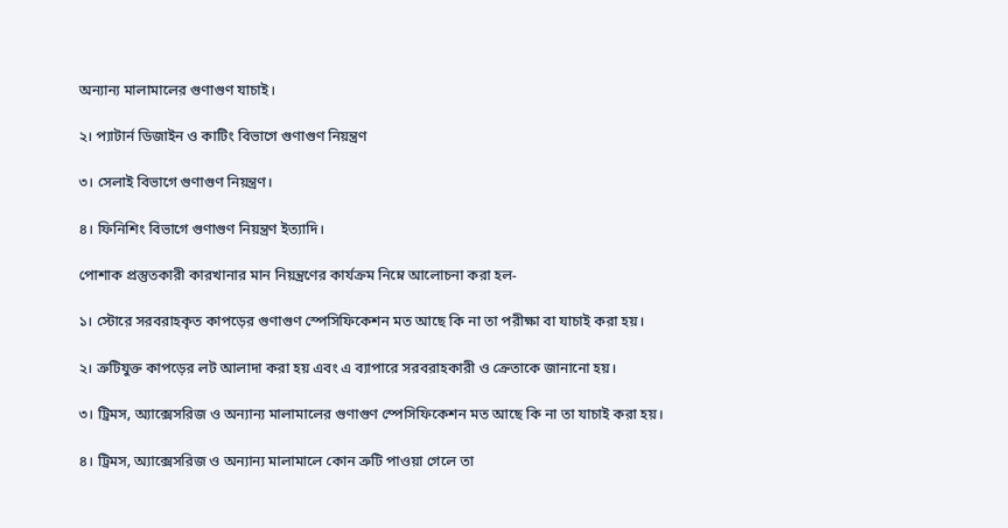অন্যান্য মালামালের গুণাগুণ যাচাই।

২। প্যাটার্ন ডিজাইন ও কাটিং বিভাগে গুণাগুণ নিয়ন্ত্রণ

৩। সেলাই বিভাগে গুণাগুণ নিয়ন্ত্রণ।

৪। ফিনিশিং বিভাগে গুণাগুণ নিয়ন্ত্রণ ইত্যাদি।

পোশাক প্রস্তুতকারী কারখানার মান নিয়ন্ত্রণের কার্যক্রম নিম্নে আলোচনা করা হল-

১। স্টোরে সরবরাহকৃত কাপড়ের গুণাগুণ স্পেসিফিকেশন মত আছে কি না তা পরীক্ষা বা যাচাই করা হয়।

২। ত্রুটিযুক্ত কাপড়ের লট আলাদা করা হয় এবং এ ব্যাপারে সরবরাহকারী ও ক্রেতাকে জানানো হয়।

৩। ট্রিমস, অ্যাক্সেসরিজ ও অন্যান্য মালামালের গুণাগুণ স্পেসিফিকেশন মত আছে কি না তা যাচাই করা হয়।

৪। ট্রিমস, অ্যাক্সেসরিজ ও অন্যান্য মালামালে কোন ত্রুটি পাওয়া গেলে তা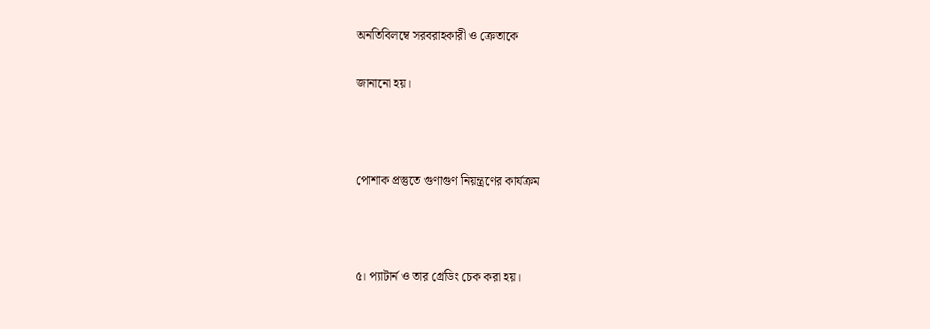অনতিবিলম্বে সরবরাহকারী ও ক্রেতাকে

জানানো হয়।



পোশাক প্রস্তুতে গুণাগুণ নিয়ন্ত্রণের কার্যক্রম



৫। প্যাটার্ন ও তার গ্রেডিং চেক করা হয়।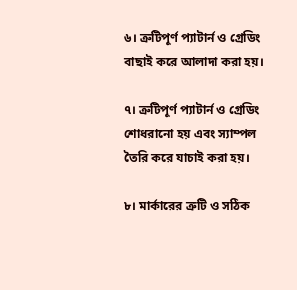৬। ত্রুটিপূর্ণ প্যাটার্ন ও গ্রেডিং বাছাই করে আলাদা করা হয়।

৭। ত্রুটিপূর্ণ প্যাটার্ন ও গ্রেডিং শোধরানো হয় এবং স্যাম্পল তৈরি করে যাচাই করা হয়।

৮। মার্কারের ত্রুটি ও সঠিক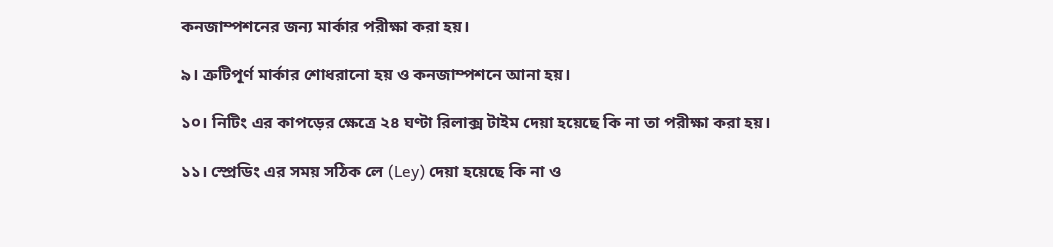কনজাম্পশনের জন্য মার্কার পরীক্ষা করা হয়।

৯। ত্রুটিপূর্ণ মার্কার শোধরানো হয় ও কনজাম্পশনে আনা হয়।

১০। নিটিং এর কাপড়ের ক্ষেত্রে ২৪ ঘণ্টা রিলাক্স টাইম দেয়া হয়েছে কি না তা পরীক্ষা করা হয়।

১১। স্প্রেডিং এর সময় সঠিক লে (Ley) দেয়া হয়েছে কি না ও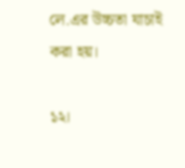লে.এর উচ্চতা যাচাই করা হয়।

১২।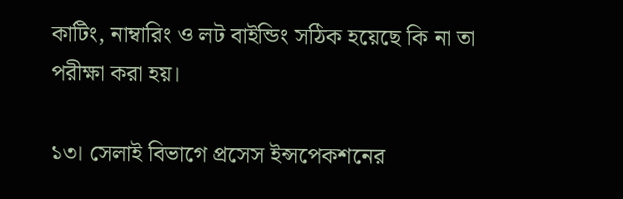কাটিং, নাম্বারিং ও লট বাইন্ডিং সঠিক হয়েছে কি না তা পরীক্ষা করা হয়।

১৩। সেলাই বিভাগে প্রসেস ইন্সপেকশনের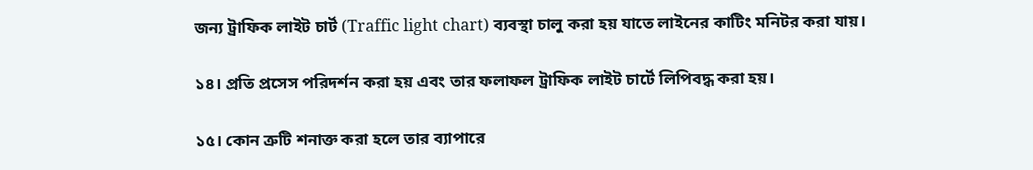জন্য ট্রাফিক লাইট চার্ট (Traffic light chart) ব্যবস্থা চালু করা হয় যাতে লাইনের কাটিং মনিটর করা যায়।

১৪। প্রতি প্রসেস পরিদর্শন করা হয় এবং তার ফলাফল ট্রাফিক লাইট চার্টে লিপিবদ্ধ করা হয়।

১৫। কোন ত্রুটি শনাক্ত করা হলে তার ব্যাপারে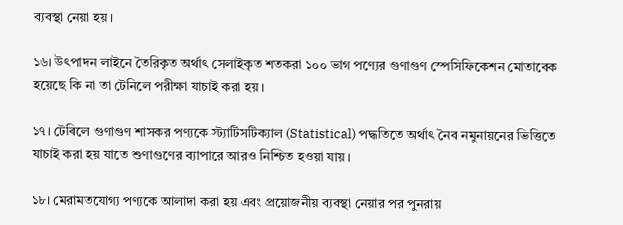ব্যবস্থা নেয়া হয়।

১৬। উৎপাদন লাইনে তৈরিকৃত অর্থাৎ সেলাইকৃত শতকরা ১০০ ভাগ পণ্যের গুণাগুণ স্পেসিফিকেশন মোতাবেক হয়েছে কি না তা টেনিলে পরীক্ষা যাচাই করা হয়।

১৭। টেৰিলে গুণাগুণ শাসকর পণ্যকে স্ট্যাটিসটিক্যাল (Statistical) পদ্ধতিতে অর্থাৎ নৈব নমুনায়নের ভিত্তিতে যাচাই করা হয় যাতে শুণাগুণের ব্যাপারে আরও নিশ্চিত হওয়া যায়।

১৮। মেরামতযোগ্য পণ্যকে আলাদা করা হয় এবং প্রয়োজনীয় ব্যবস্থা নেয়ার পর পুনরায়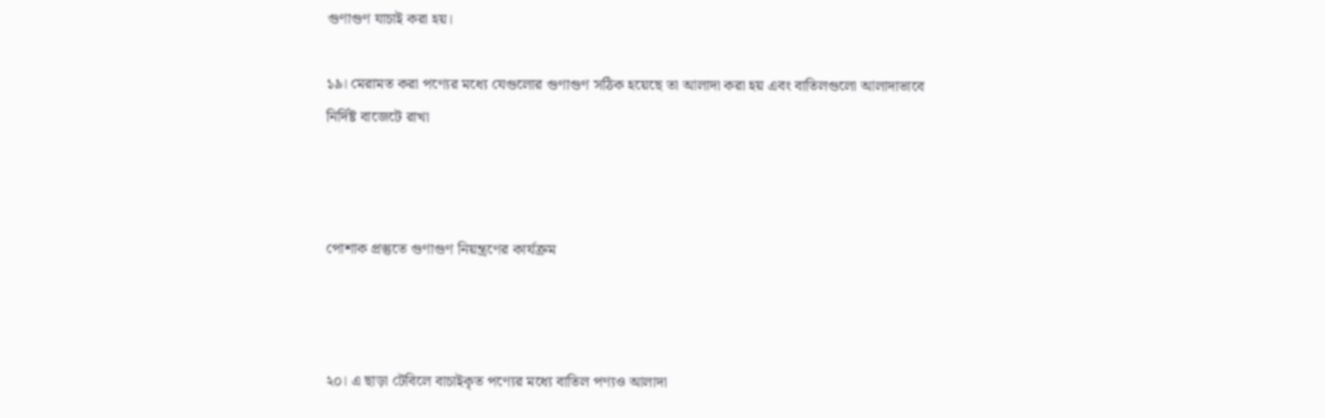গুণাগুণ যাচাই করা হয়।

১৯। মেরামত করা পণ্যের মধ্যে যেগুলোর গুণাগুণ সঠিক হয়েছে তা আলাদা করা হয় এবং বাতিলগুলো আলাদাভাবে নির্দিষ্ট বাজেটে রাখা



পোশাক প্রস্তুতে গুণাগুণ নিয়ন্ত্রণের কার্যক্রম



২০। এ ছাড়া টেবিলে বাচাইকৃত পণ্যের মধ্যে বাতিল পণ্যও আলাদা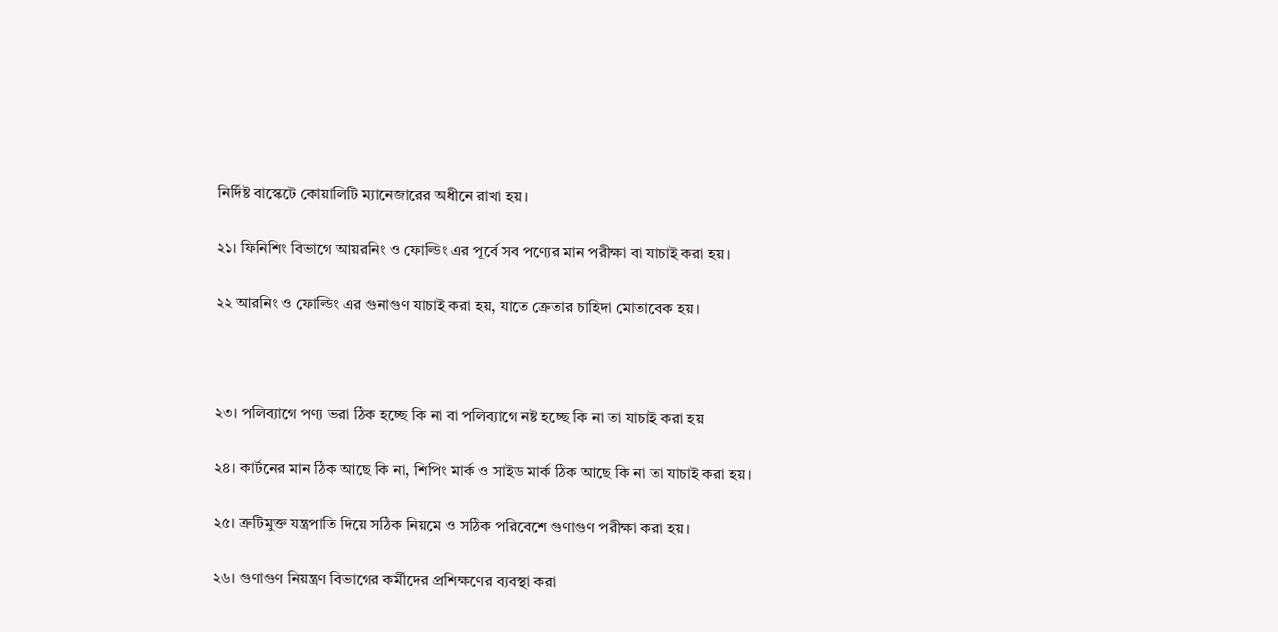নির্দিষ্ট বাস্কেটে কোয়ালিটি ম্যানেজারের অধীনে রাখা হয়।

২১। ফিনিশিং বিভাগে আয়রনিং ও ফোল্ডিং এর পূর্বে সব পণ্যের মান পরীক্ষা বা যাচাই করা হয়।

২২ আরনিং ও ফোল্ডিং এর গুনাগুণ যাচাই করা হয়, যাতে ক্রেতার চাহিদা মোতাবেক হয়।



২৩। পলিব্যাগে পণ্য ভরা ঠিক হচ্ছে কি না বা পলিব্যাগে নষ্ট হচ্ছে কি না তা যাচাই করা হয়

২৪। কার্টনের মান ঠিক আছে কি না, শিপিং মার্ক ও সাইড মার্ক ঠিক আছে কি না তা যাচাই করা হয়।

২৫। ত্রুটিমুক্ত যন্ত্রপাতি দিয়ে সঠিক নিয়মে ও সঠিক পরিবেশে গুণাগুণ পরীক্ষা করা হয়।

২৬। গুণাগুণ নিয়ন্ত্রণ বিভাগের কর্মীদের প্রশিক্ষণের ব্যবস্থা করা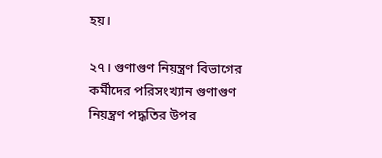হয়।

২৭। গুণাগুণ নিয়ন্ত্রণ বিভাগের কর্মীদের পরিসংখ্যান গুণাগুণ নিয়ন্ত্রণ পদ্ধতির উপর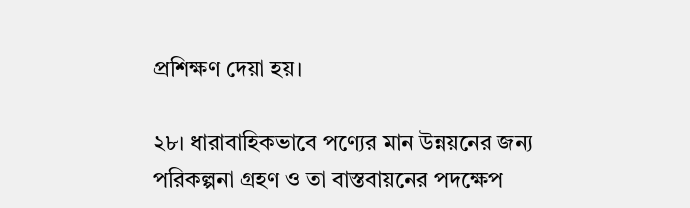প্রশিক্ষণ দেয়া হয়।

২৮। ধারাবাহিকভাবে পণ্যের মান উন্নয়নের জন্য পরিকল্পনা গ্রহণ ও তা বাস্তবায়নের পদক্ষেপ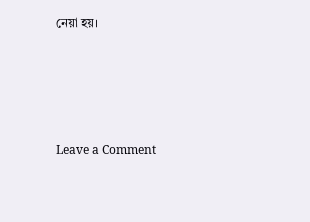নেয়া হয়।





Leave a Comment